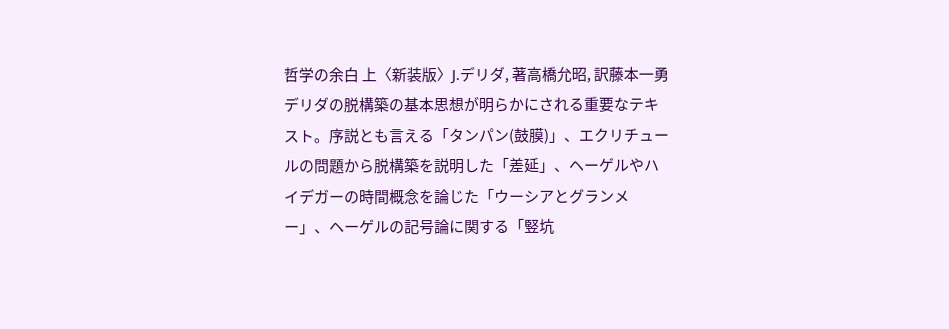哲学の余白 上〈新装版〉J.デリダ, 著高橋允昭, 訳藤本一勇デリダの脱構築の基本思想が明らかにされる重要なテキスト。序説とも言える「タンパン(鼓膜)」、エクリチュールの問題から脱構築を説明した「差延」、ヘーゲルやハイデガーの時間概念を論じた「ウーシアとグランメー」、ヘーゲルの記号論に関する「竪坑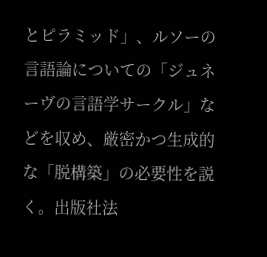とピラミッド」、ルソーの言語論についての「ジュネーヴの言語学サークル」などを収め、厳密かつ生成的な「脱構築」の必要性を説く。出版社法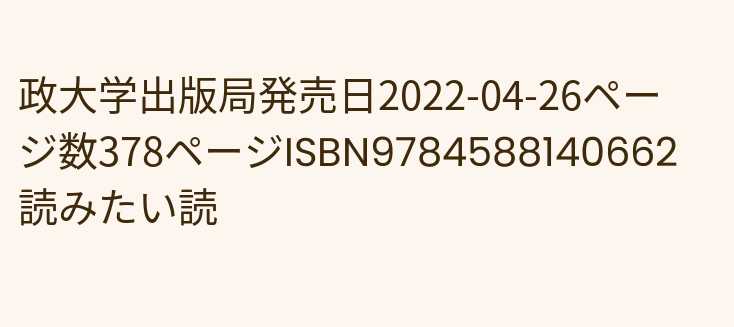政大学出版局発売日2022-04-26ページ数378ページISBN9784588140662読みたい読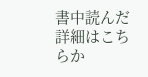書中読んだ詳細はこちらか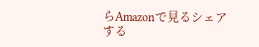らAmazonで見るシェアする